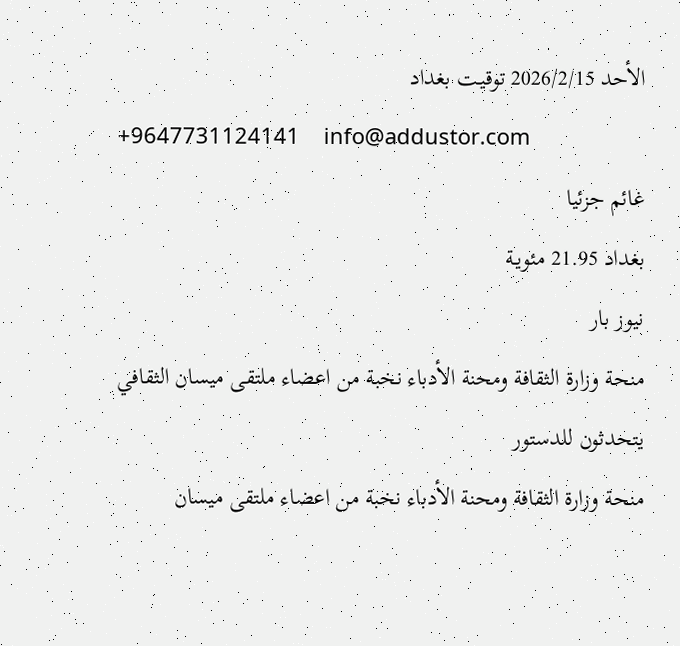الأحد 2026/2/15 توقيـت بغداد
+9647731124141    info@addustor.com
غائم جزئيا
بغداد 21.95 مئويـة
نيوز بار
منحة وزارة الثقافة ومحنة الأدباء نخبة من اعضاء ملتقى ميسان الثقافي يتحدثون للدستور
منحة وزارة الثقافة ومحنة الأدباء نخبة من اعضاء ملتقى ميسان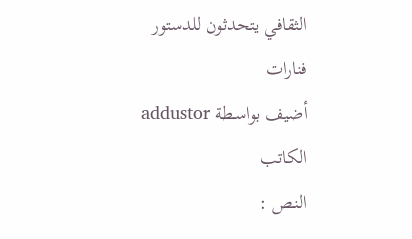الثقافي يتحدثون للدستور
فنارات
أضيف بواسـطة addustor
الكاتب
النـص :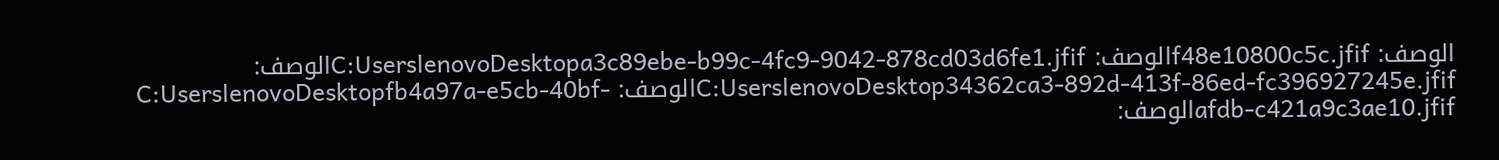الوصف: f48e10800c5c.jfifالوصف: C:UserslenovoDesktopa3c89ebe-b99c-4fc9-9042-878cd03d6fe1.jfifالوصف: C:UserslenovoDesktop34362ca3-892d-413f-86ed-fc396927245e.jfifالوصف: C:UserslenovoDesktopfb4a97a-e5cb-40bf-afdb-c421a9c3ae10.jfifالوصف: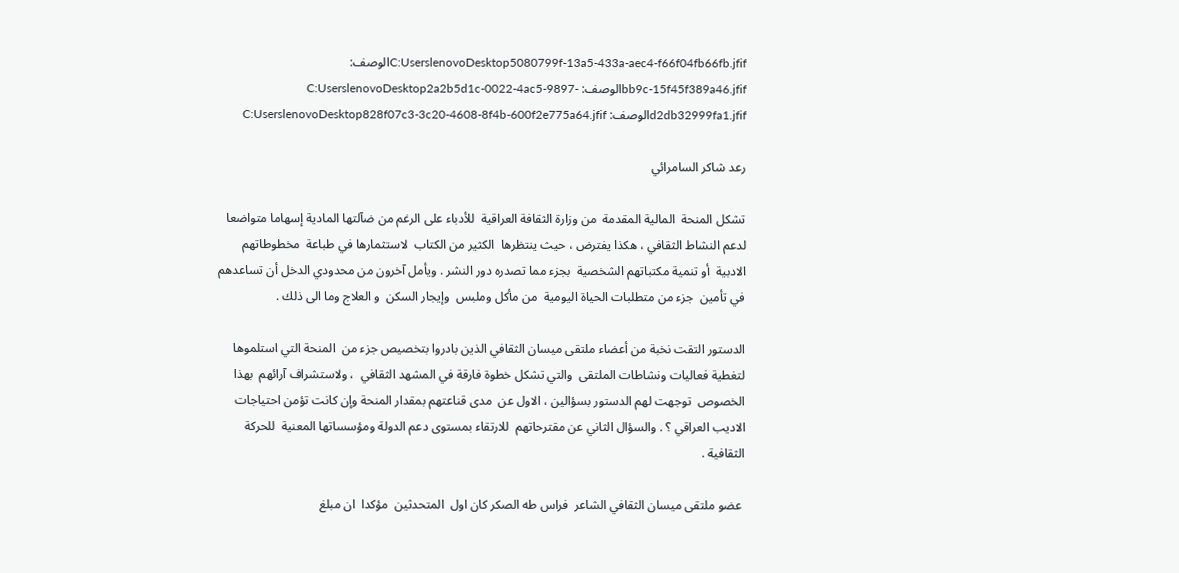C:UserslenovoDesktop5080799f-13a5-433a-aec4-f66f04fb66fb.jfifالوصف: bb9c-15f45f389a46.jfifالوصف: C:UserslenovoDesktop2a2b5d1c-0022-4ac5-9897-d2db32999fa1.jfifالوصف: C:UserslenovoDesktop828f07c3-3c20-4608-8f4b-600f2e775a64.jfif

رعد شاكر السامرائي

تشكل المنحة  المالية المقدمة  من وزارة الثقافة العراقية  للأدباء على الرغم من ضآلتها المادية إسهاما متواضعا  لدعم النشاط الثقافي ، هكذا يفترض ، حيث ينتظرها  الكثير من الكتاب  لاستثمارها في طباعة  مخطوطاتهم الادبية  أو تنمية مكتباتهم الشخصية  بجزء مما تصدره دور النشر . ويأمل آخرون من محدودي الدخل أن تساعدهم في تأمين  جزء من متطلبات الحياة اليومية  من مأكل وملبس  وإيجار السكن  و العلاج وما الى ذلك .

الدستور التقت نخبة من أعضاء ملتقى ميسان الثقافي الذين بادروا بتخصيص جزء من  المنحة التي استلموها  لتغطية فعاليات ونشاطات الملتقى  والتي تشكل خطوة فارقة في المشهد الثقافي  ، ولاستشراف آرائهم  بهذا الخصوص  توجهت لهم الدستور بسؤالين ، الاول عن  مدى قناعتهم بمقدار المنحة وإن كانت تؤمن احتياجات الاديب العراقي ؟ . والسؤال الثاني عن مقترحاتهم  للارتقاء بمستوى دعم الدولة ومؤسساتها المعنية  للحركة الثقافية .

 عضو ملتقى ميسان الثقافي الشاعر  فراس طه الصكر كان اول  المتحدثين  مؤكدا  ان مبلغ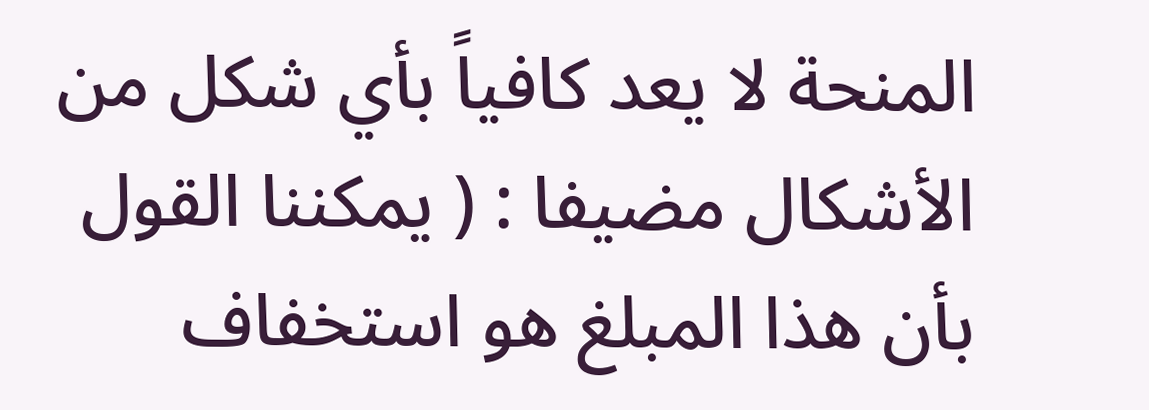المنحة لا يعد كافياً بأي شكل من الأشكال مضيفا : ( يمكننا القول بأن هذا المبلغ هو استخفاف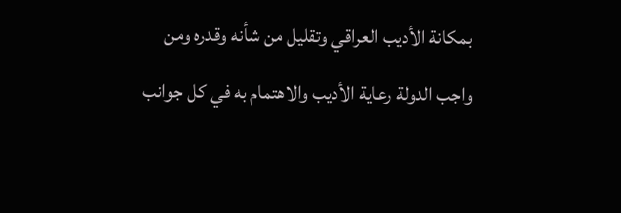بمكانة الأديب العراقي وتقليل من شأنه وقدره ومن واجب الدولة رعاية الأديب والاهتمام به في كل جوانب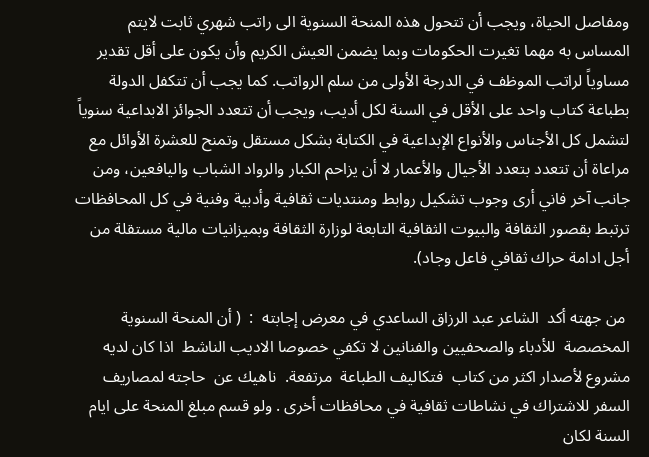ومفاصل الحياة، ويجب أن تتحول هذه المنحة السنوية الى راتب شهري ثابت لايتم المساس به مهما تغيرت الحكومات وبما يضمن العيش الكريم وأن يكون على أقل تقدير مساوياً لراتب الموظف في الدرجة الأولى من سلم الرواتب. كما يجب أن تتكفل الدولة بطباعة كتاب واحد على الأقل في السنة لكل أديب، ويجب أن تتعدد الجوائز الابداعية سنوياً لتشمل كل الأجناس والأنواع الإبداعية في الكتابة بشكل مستقل وتمنح للعشرة الأوائل مع مراعاة أن تتعدد بتعدد الأجيال والأعمار لا أن يزاحم الكبار والرواد الشباب واليافعين، ومن جانب آخر فاني أرى وجوب تشكيل روابط ومنتديات ثقافية وأدبية وفنية في كل المحافظات ترتبط بقصور الثقافة والبيوت الثقافية التابعة لوزارة الثقافة وبميزانيات مالية مستقلة من أجل ادامة حراك ثقافي فاعل وجاد).

 من جهته أكد  الشاعر عبد الرزاق الساعدي في معرض إجابته  :  ( أن المنحة السنوية المخصصة  للأدباء والصحفيين والفنانين لا تكفي خصوصا الاديب الناشط  اذا كان لديه  مشروع لأصدار اكثر من كتاب  فتكاليف الطباعة  مرتفعة.  ناهيك عن  حاجته لمصاريف السفر للاشتراك في نشاطات ثقافية في محافظات أخرى . ولو قسم مبلغ المنحة على ايام السنة لكان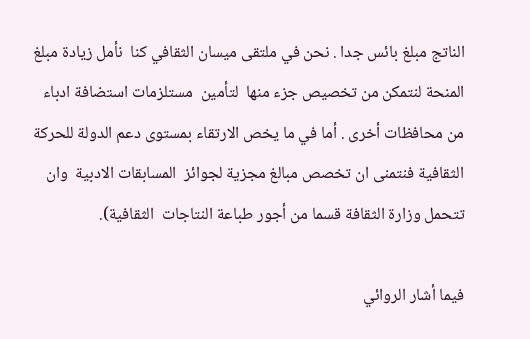الناتج مبلغ بائس جدا . نحن في ملتقى ميسان الثقافي كنا  نأمل زيادة مبلغ المنحة لنتمكن من تخصيص جزء منها  لتأمين  مستلزمات استضافة ادباء من محافظات أخرى . أما في ما يخص الارتقاء بمستوى دعم الدولة للحركة الثقافية فنتمنى ان تخصص مبالغ مجزية لجوائز  المسابقات الادبية  وان تتحمل وزارة الثقافة قسما من أجور طباعة النتاجات  الثقافية).

فيما أشار الروائي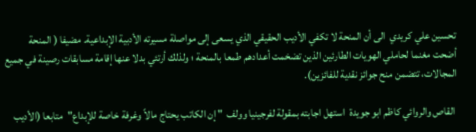تحسين علي كريدي  الى أن المنحة لا تكفي الأديب الحقيقي الذي يسعى إلى مواصلة مسيرته الأدبية الإبداعية. مضيفا ( المنحة أضحت مغنما لحاملي الهويات الطارئين الذين تضخمت أعدادهم طمعا بالمنحة ؛ ولذلك أرتئي بدلا عنها إقامة مسابقات رصينة في جميع المجالات، تتضمن منح جوائز نقدية للفائزين).

 القاص والروائي كاظم ابو جويدة  استهل اجابته بمقولة لفرجينيا وولف  " إن الكاتب يحتاج مالاً وغرفة خاصة للإبداع"  متابعا (الأديب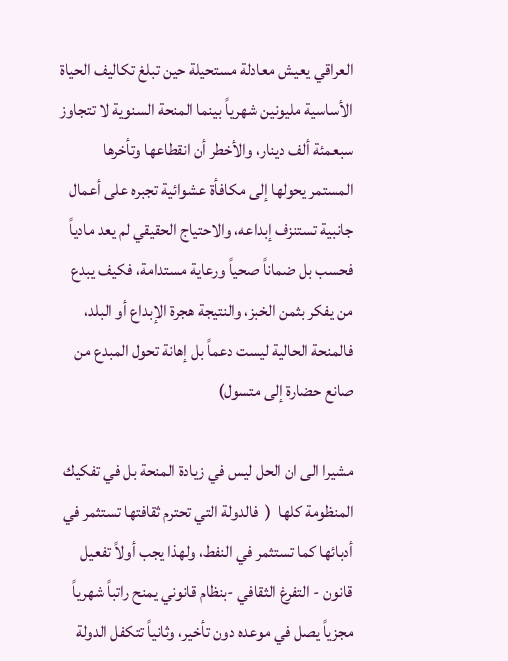العراقي يعيش معادلة مستحيلة حين تبلغ تكاليف الحياة الأساسية مليونين شهرياً بينما المنحة السنوية لا تتجاوز سبعمئة ألف دينار، والأخطر أن انقطاعها وتأخرها المستمر يحولها إلى مكافأة عشوائية تجبره على أعمال جانبية تستنزف إبداعه، والاحتياج الحقيقي لم يعد مادياً فحسب بل ضماناً صحياً ورعاية مستدامة، فكيف يبدع من يفكر بثمن الخبز، والنتيجة هجرة الإبداع أو البلد، فالمنحة الحالية ليست دعماً بل إهانة تحول المبدع من صانع حضارة إلى متسول)

مشيرا الى ان الحل ليس في زيادة المنحة بل في تفكيك المنظومة كلها  (  فالدولة التي تحترم ثقافتها تستثمر في أدبائها كما تستثمر في النفط، ولهذا يجب أولاً تفعيل قانون - التفرغ الثقافي -بنظام قانوني يمنح راتباً شهرياً مجزياً يصل في موعده دون تأخير، وثانياً تتكفل الدولة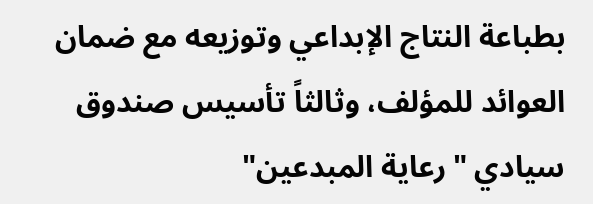بطباعة النتاج الإبداعي وتوزيعه مع ضمان العوائد للمؤلف، وثالثاً تأسيس صندوق سيادي "رعاية المبدعين"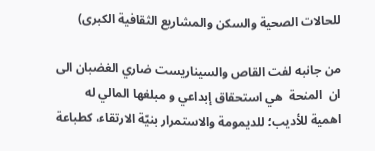للحالات الصحية والسكن والمشاريع الثقافية الكبرى)

من جانبه لفت القاص والسيناريست ضاري الغضبان الى ان  المنحة  هي استحقاق إبداعي و مبلغها المالي له اهمية للأديب؛ للديمومة والاستمرار بنيّة الارتقاء، كطباعة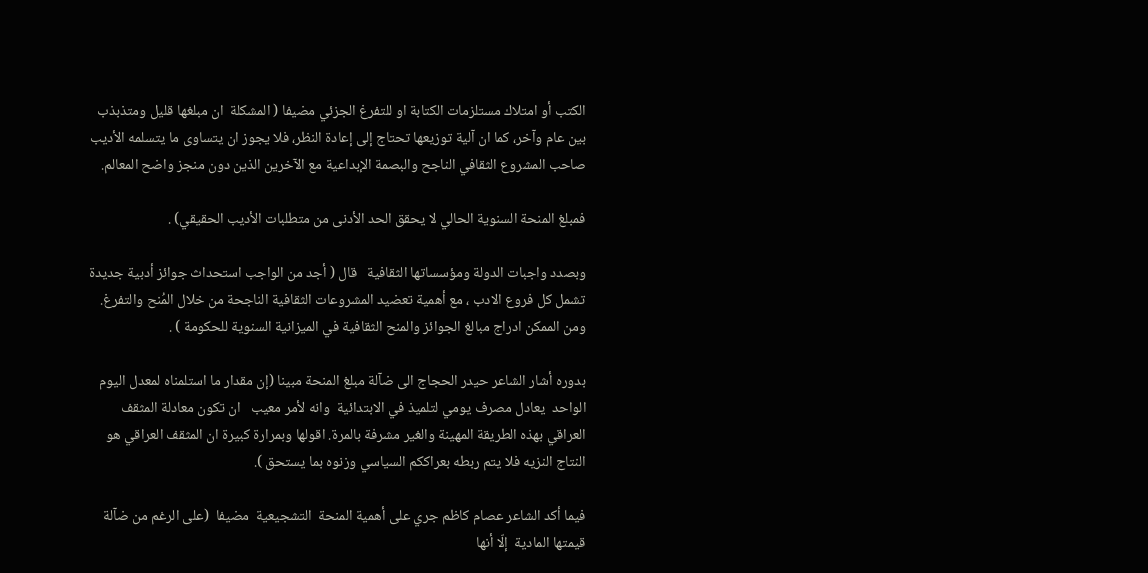الكتب أو امتلاك مستلزمات الكتابة او للتفرغ الجزئي مضيفا ( المشكلة  ان مبلغها قليل ومتذبذب بين عام وآخر، كما ان آلية توزيعها تحتاج إلى إعادة النظر، فلا يجوز ان يتساوى ما يتسلمه الأديب صاحب المشروع الثقافي الناجح والبصمة الإبداعية مع الآخرين الذين دون منجز واضح المعالم.

فمبلغ المنحة السنوية الحالي لا يحقق الحد الأدنى من متطلبات الأديب الحقيقي) .

وبصدد واجبات الدولة ومؤسساتها الثقافية   قال ( أجد من الواجب استحداث جوائز أدبية جديدة  تشمل كل فروع الادب ، مع أهمية تعضيد المشروعات الثقافية الناجحة من خلال المُنح والتفرغ. ومن الممكن ادراج مبالغ الجوائز والمنح الثقافية في الميزانية السنوية للحكومة ) .

بدوره أشار الشاعر حيدر الحجاج الى ضآلة مبلغ المنحة مبينا (إن مقدار ما استلمناه لمعدل اليوم الواحد  يعادل مصرف يومي لتلميذ في الابتدائية  وانه لأمر معيب   ان تكون معادلة المثقف العراقي بهذه الطريقة المهينة والغير مشرفة بالمرة. اقولها وبمرارة كبيرة ان المثقف العراقي هو النتاج النزيه فلا يتم ربطه بعراككم السياسي وزنوه بما يستحق ).

فيما أكد الشاعر عصام كاظم جري على أهمية المنحة  التشجيعية  مضيفا  (على الرغم من ضآلة قيمتها المادية  إلّا أنها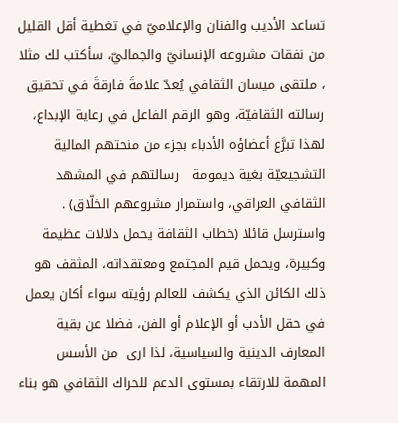تساعد الأديب والفنان والإعلاميّ في تغطية أقل القليل من نفقات مشروعه الإنسانيّ والجماليّ، سأكتب لك مثلا ، ملتقى ميسان الثقافي يُعدّ علامةَ فارقةَ في تحقيق رسالته الثقافيّة، وهو الرقم الفاعل في رعاية الإبداع، لهذا تبرَّع أعضاؤه الأدباء بجزء من منحتهم المالية التشجيعيّة بغية ديمومة   رسالتهم في المشهد الثقافي العراقي، واستمرار مشروعهم الخلّاق) . واسترسل قائلا (خطاب الثقافة يحمل دلالات عظيمة وكبيرة، ويحمل قيم المجتمع ومعتقداته، المثقف هو ذلك الكائن الذي يكشف للعالم رؤيته سواء أكان يعمل في حقل الأدب أو الإعلام أو الفن، فضلا عن بقية المعارف الدينية والسياسية، لذا ارى  من الأسس المهمة للارتقاء بمستوى الدعم للحراك الثقافي هو بناء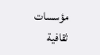مؤسسات ثقافية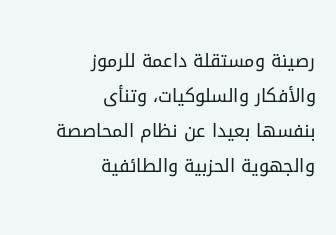رصينة ومستقلة داعمة للرموز والأفكار والسلوكيات، وتنأى بنفسها بعيدا عن نظام المحاصصة والجهوية الحزبية والطائفية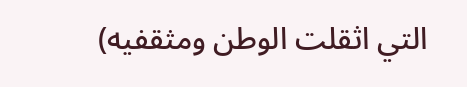التي اثقلت الوطن ومثقفيه)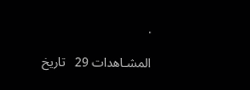.

المشـاهدات 29   تاريخ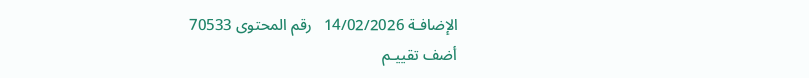الإضافـة 14/02/2026   رقم المحتوى 70533
أضف تقييـم